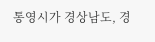통영시가 경상남도, 경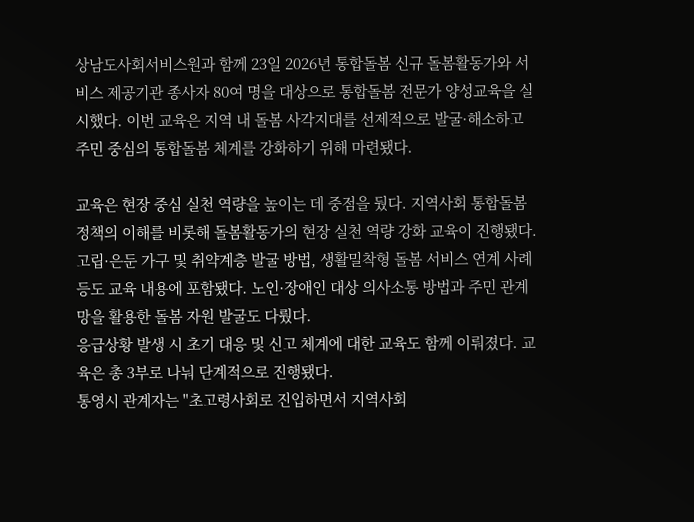상남도사회서비스원과 함께 23일 2026년 통합돌봄 신규 돌봄활동가와 서비스 제공기관 종사자 80여 명을 대상으로 통합돌봄 전문가 양성교육을 실시했다. 이번 교육은 지역 내 돌봄 사각지대를 선제적으로 발굴·해소하고 주민 중심의 통합돌봄 체계를 강화하기 위해 마련됐다.

교육은 현장 중심 실천 역량을 높이는 데 중점을 뒀다. 지역사회 통합돌봄 정책의 이해를 비롯해 돌봄활동가의 현장 실천 역량 강화 교육이 진행됐다.
고립·은둔 가구 및 취약계층 발굴 방법, 생활밀착형 돌봄 서비스 연계 사례 등도 교육 내용에 포함됐다. 노인·장애인 대상 의사소통 방법과 주민 관계망을 활용한 돌봄 자원 발굴도 다뤘다.
응급상황 발생 시 초기 대응 및 신고 체계에 대한 교육도 함께 이뤄졌다. 교육은 총 3부로 나눠 단계적으로 진행됐다.
통영시 관계자는 "초고령사회로 진입하면서 지역사회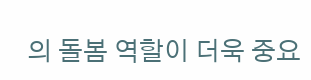의 돌봄 역할이 더욱 중요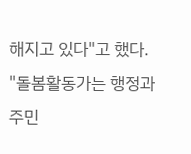해지고 있다"고 했다. "돌봄활동가는 행정과 주민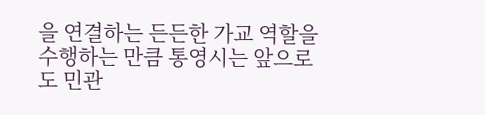을 연결하는 든든한 가교 역할을 수행하는 만큼 통영시는 앞으로도 민관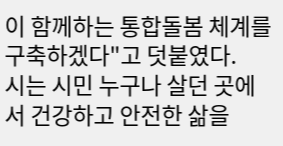이 함께하는 통합돌봄 체계를 구축하겠다"고 덧붙였다.
시는 시민 누구나 살던 곳에서 건강하고 안전한 삶을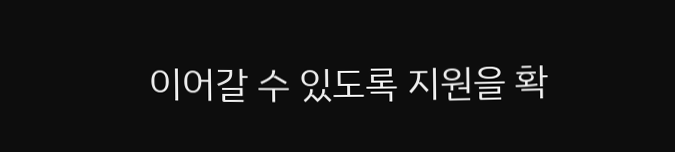이어갈 수 있도록 지원을 확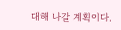대해 나갈 계획이다.